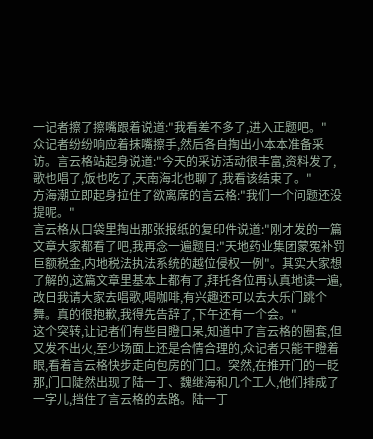一记者擦了擦嘴跟着说道:"我看差不多了,进入正题吧。"
众记者纷纷响应着抹嘴擦手,然后各自掏出小本本准备采访。言云格站起身说道:"今天的采访活动很丰富,资料发了,歌也唱了,饭也吃了,天南海北也聊了,我看该结束了。"
方海潮立即起身拉住了欲离席的言云格:"我们一个问题还没提呢。"
言云格从口袋里掏出那张报纸的复印件说道:"刚才发的一篇文章大家都看了吧,我再念一遍题目:"天地药业集团蒙冤补罚巨额税金,内地税法执法系统的越位侵权一例"。其实大家想了解的,这篇文章里基本上都有了,拜托各位再认真地读一遍,改日我请大家去唱歌,喝咖啡,有兴趣还可以去大乐门跳个舞。真的很抱歉,我得先告辞了,下午还有一个会。"
这个突转,让记者们有些目瞪口呆,知道中了言云格的圈套,但又发不出火,至少场面上还是合情合理的,众记者只能干瞪着眼,看着言云格快步走向包房的门口。突然,在推开门的一眨那,门口陡然出现了陆一丁、魏继海和几个工人,他们排成了一字儿,挡住了言云格的去路。陆一丁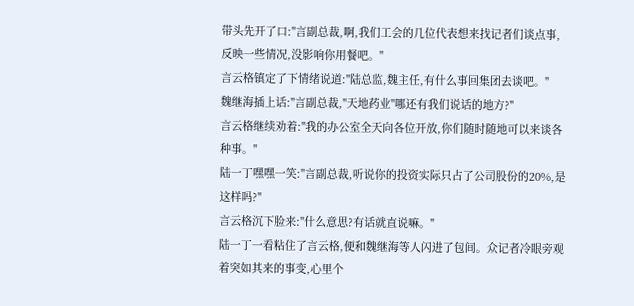带头先开了口:"言副总裁,啊,我们工会的几位代表想来找记者们谈点事,反映一些情况,没影响你用餐吧。"
言云格镇定了下情绪说道:"陆总监,魏主任,有什么事回集团去谈吧。"
魏继海插上话:"言副总裁,"天地药业"哪还有我们说话的地方?"
言云格继续劝着:"我的办公室全天向各位开放,你们随时随地可以来谈各种事。"
陆一丁嘿嘿一笑:"言副总裁,听说你的投资实际只占了公司股份的20%,是这样吗?"
言云格沉下脸来:"什么意思?有话就直说嘛。"
陆一丁一看粘住了言云格,便和魏继海等人闪进了包间。众记者冷眼旁观着突如其来的事变,心里个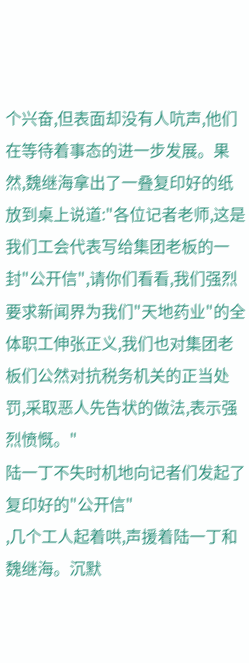个兴奋,但表面却没有人吭声,他们在等待着事态的进一步发展。果然,魏继海拿出了一叠复印好的纸放到桌上说道:"各位记者老师,这是我们工会代表写给集团老板的一封"公开信",请你们看看,我们强烈要求新闻界为我们"天地药业"的全体职工伸张正义,我们也对集团老板们公然对抗税务机关的正当处罚,采取恶人先告状的做法,表示强烈愤慨。"
陆一丁不失时机地向记者们发起了复印好的"公开信"
,几个工人起着哄,声援着陆一丁和魏继海。沉默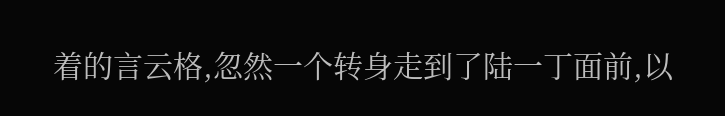着的言云格,忽然一个转身走到了陆一丁面前,以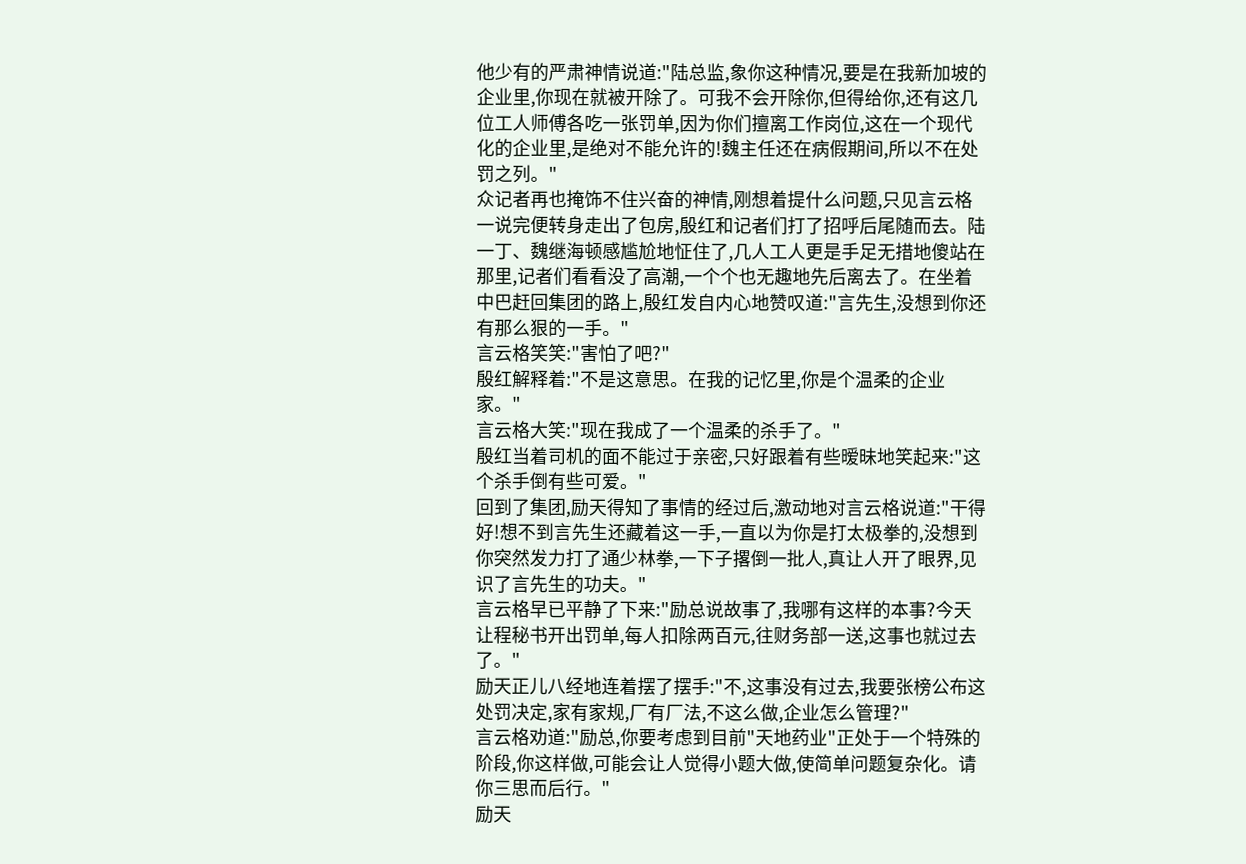他少有的严肃神情说道:"陆总监,象你这种情况,要是在我新加坡的企业里,你现在就被开除了。可我不会开除你,但得给你,还有这几位工人师傅各吃一张罚单,因为你们擅离工作岗位,这在一个现代化的企业里,是绝对不能允许的!魏主任还在病假期间,所以不在处罚之列。"
众记者再也掩饰不住兴奋的神情,刚想着提什么问题,只见言云格一说完便转身走出了包房,殷红和记者们打了招呼后尾随而去。陆一丁、魏继海顿感尴尬地怔住了,几人工人更是手足无措地傻站在那里,记者们看看没了高潮,一个个也无趣地先后离去了。在坐着中巴赶回集团的路上,殷红发自内心地赞叹道:"言先生,没想到你还有那么狠的一手。"
言云格笑笑:"害怕了吧?"
殷红解释着:"不是这意思。在我的记忆里,你是个温柔的企业家。"
言云格大笑:"现在我成了一个温柔的杀手了。"
殷红当着司机的面不能过于亲密,只好跟着有些暧昧地笑起来:"这个杀手倒有些可爱。"
回到了集团,励天得知了事情的经过后,激动地对言云格说道:"干得好!想不到言先生还藏着这一手,一直以为你是打太极拳的,没想到你突然发力打了通少林拳,一下子撂倒一批人,真让人开了眼界,见识了言先生的功夫。"
言云格早已平静了下来:"励总说故事了,我哪有这样的本事?今天让程秘书开出罚单,每人扣除两百元,往财务部一送,这事也就过去了。"
励天正儿八经地连着摆了摆手:"不,这事没有过去,我要张榜公布这处罚决定,家有家规,厂有厂法,不这么做,企业怎么管理?"
言云格劝道:"励总,你要考虑到目前"天地药业"正处于一个特殊的阶段,你这样做,可能会让人觉得小题大做,使简单问题复杂化。请你三思而后行。"
励天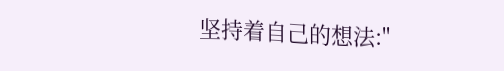坚持着自己的想法:"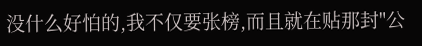没什么好怕的,我不仅要张榜,而且就在贴那封"公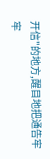开信"的地方,醒目地把通告牢牢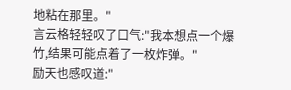地粘在那里。"
言云格轻轻叹了口气:"我本想点一个爆竹,结果可能点着了一枚炸弹。"
励天也感叹道:"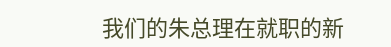我们的朱总理在就职的新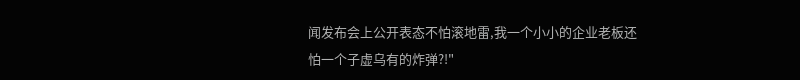闻发布会上公开表态不怕滚地雷,我一个小小的企业老板还怕一个子虚乌有的炸弹?!"